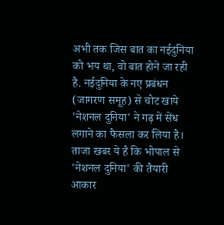अभी तक जिस बात का नईदुनिया को भय था, वो बात होने जा रही है. नईदुनिया के नए प्रबंधन (जागरण समूह) से चोट खाये 'नेशनल दुनिया' ने गढ़ में सेंध लगाने का फैसला कर लिया है। ताजा खबर ये है कि भोपाल से 'नेशनल दुनिया' की तैयारी आकार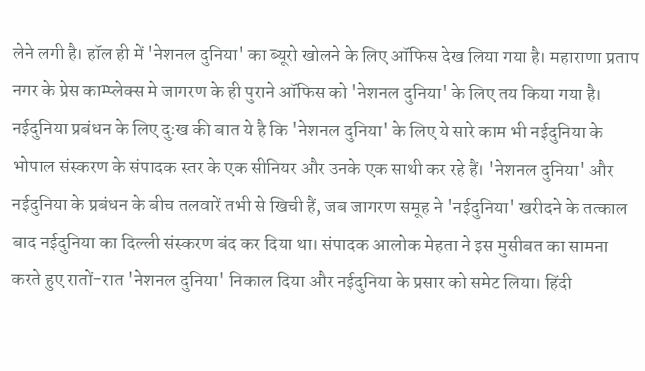लेने लगी है। हॉल ही में 'नेशनल दुनिया' का ब्यूरो खोलने के लिए ऑफिस देख लिया गया है। महाराणा प्रताप नगर के प्रेस काम्प्लेक्स मे जागरण के ही पुराने ऑफिस को 'नेशनल दुनिया' के लिए तय किया गया है।
नईदुनिया प्रबंधन के लिए दुःख की बात ये है कि 'नेशनल दुनिया' के लिए ये सारे काम भी नईदुनिया के भोपाल संस्करण के संपादक स्तर के एक सीनियर और उनके एक साथी कर रहे हैं। 'नेशनल दुनिया' और नईदुनिया के प्रबंधन के बीच तलवारें तभी से खिची हैं, जब जागरण समूह ने 'नईदुनिया' खरीदने के तत्काल बाद नईदुनिया का दिल्ली संस्करण बंद कर दिया था। संपादक आलोक मेहता ने इस मुसीबत का सामना करते हुए रातों-रात 'नेशनल दुनिया' निकाल दिया और नईदुनिया के प्रसार को समेट लिया। हिंदी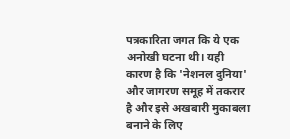पत्रकारिता जगत कि ये एक अनोखी घटना थी। यही कारण है कि 'नेशनल दुनिया' और जागरण समूह में तकरार है और इसे अखबारी मुकाबला बनाने के लिए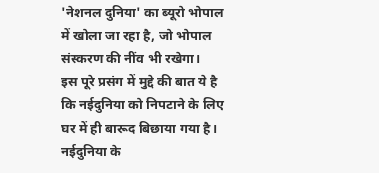'नेशनल दुनिया' का ब्यूरो भोपाल में खोला जा रहा है, जो भोपाल संस्करण की नींव भी रखेगा।
इस पूरे प्रसंग में मुद्दे की बात ये है कि नईदुनिया को निपटाने के लिए घर में ही बारूद बिछाया गया है। नईदुनिया के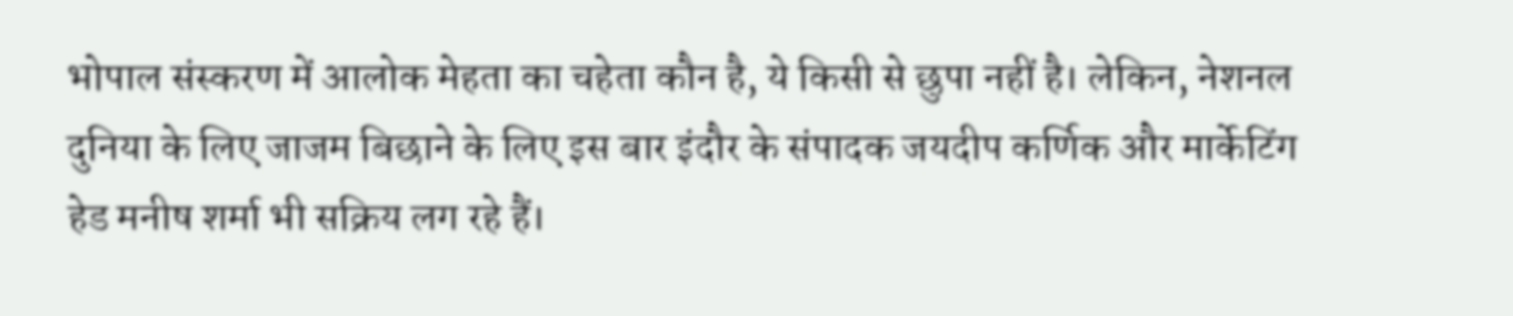भोपाल संस्करण में आलोक मेहता का चहेता कौन है, ये किसी से छुपा नहीं है। लेकिन, नेशनल दुनिया के लिए जाजम बिछाने के लिए इस बार इंदौर के संपादक जयदीप कर्णिक और मार्केटिंग हेड मनीष शर्मा भी सक्रिय लग रहे हैं।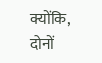क्योंकि, दोनों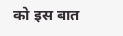को इस बात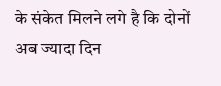के संकेत मिलने लगे है कि दोनों अब ज्यादा दिन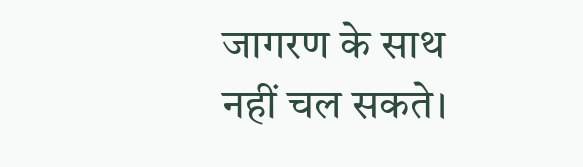जागरण के साथ नहीं चल सकते।